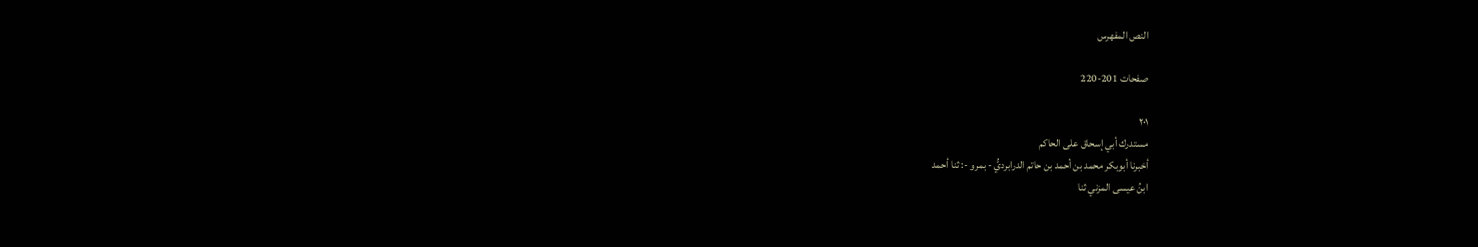النص المفهرس

صفحات 201-220

٢٠١
مستدرك أبي إسحاق على الحاكم
أخبرنا أبوبكر محمد بن أحمد بن حاتم الدرابرديُّ - بمرو -: ثنا أحمد
ابنُ عيسى المزني ثنا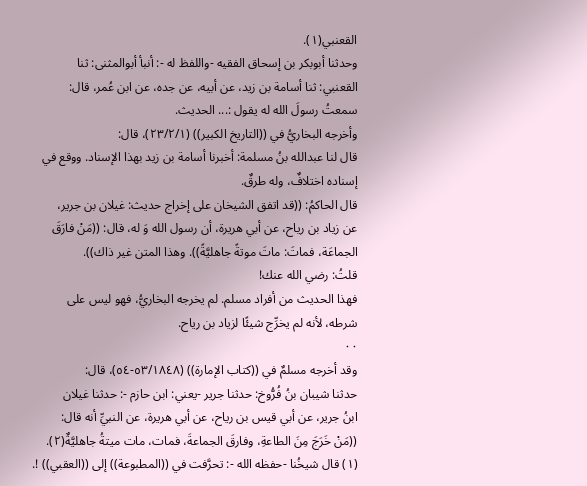القعنبي(١).
وحدثنا أبوبكر بن إسحاق الفقيه -واللفظ له -: أنبأ أبوالمثنى: ثنا
القعنبي: ثنا أسامة بن زيد، عن أبيه، عن جده، عن ابن عُمر، قال:
سمعتُ رسولَ الله له يقول :... الحديث.
وأخرجه البخاريُّ في ((التاريخ الكبير)) (٢٣/٢/١)، قال:
قال لنا عبدالله بنُ مسلمة: أخبرنا أسامة بن زيد بهذا الإسناد. ووقع في
إسناده اختلافٌ، وله طرقٌ.
قال الحاكمُ: ((قد اتفق الشيخان على إخراج حديث: غيلان بن جرير،
عن زياد بن رياح، عن أبي هريرة، أن رسول الله وَ له، قال: ((مَنْ فارَقَ
الجماعَة، فماتَ: ماتَ موتةً جاهليَّةً)). وهذا المتن غير ذاك)).
قلتُ: رضي الله عنك!
فهذا الحديث من أفراد مسلم. لم يخرجه البخاريُّ، فهو ليس على
شرطه، لأنه لم يخرِّج شيئًا لزياد بن رياح.
٠٠
وقد أخرجه مسلمٌ في ((كتاب الإمارة)) (٥٣/١٨٤٨-٥٤)، قال:
حدثنا شيبان بنُ فُرُّوخ: حدثنا جرير -يعني: ابن حازم -: حدثنا غيلان
ابنُ جرير، عن أبي قيس بن رياح، عن أبي هريرة، عن النبيِّ أنه قال:
((مَنْ خَرَجَ مِنَ الطاعةِ، وفارقَ الجماعةَ، فمات، مات ميتةُ جاهليَّةٌ(٢).
(١) قال شيخُنا -حفظه الله -: تحرَّفت في ((المطبوعة)) إلى ((العقبي)) !.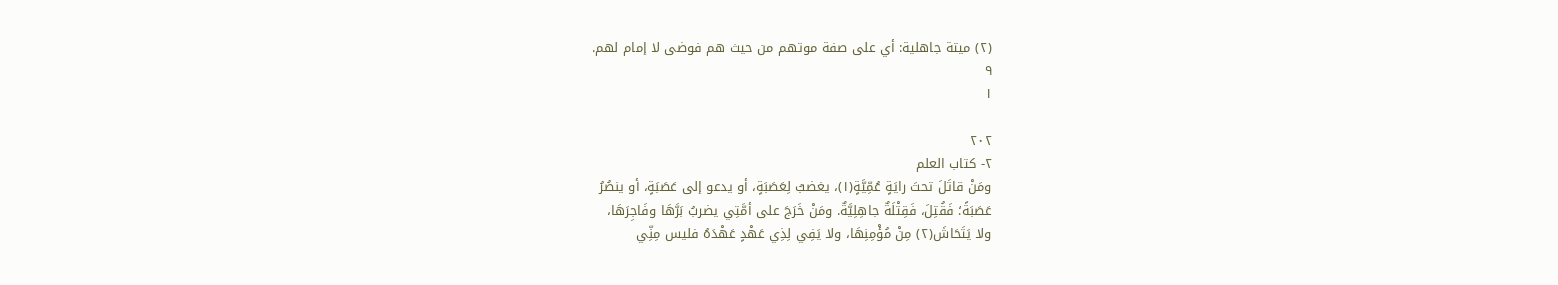(٢) ميتة جاهلية: أي على صفة موتهم من حيث هم فوضى لا إمام لهم.
٩
١

٢٠٢
٢- كتاب العلم
ومَنْ قاتَلَ تحتَ رايَةٍ عُمِّيَّةٍ(١)، يغضبُ لِعَصَبَةٍ، أو يدعو إلى عَصَبَةٍ، أو ينصُرُ
عَصَبَةً؛ فَقُتِلَ، فَقِتْلَةٌ جاهِلِيَّةٌ. ومَنْ خَرَجَ على أمَّتِي يضربُ بَرَّهَا وفَاجِرَهَا،
ولا يَتَحَاشَ(٢) مِنْ مُؤْمِنِهَا، ولا يَفِي لِذِي عَهْدٍ عَهْدَهُ فليس مِنِّي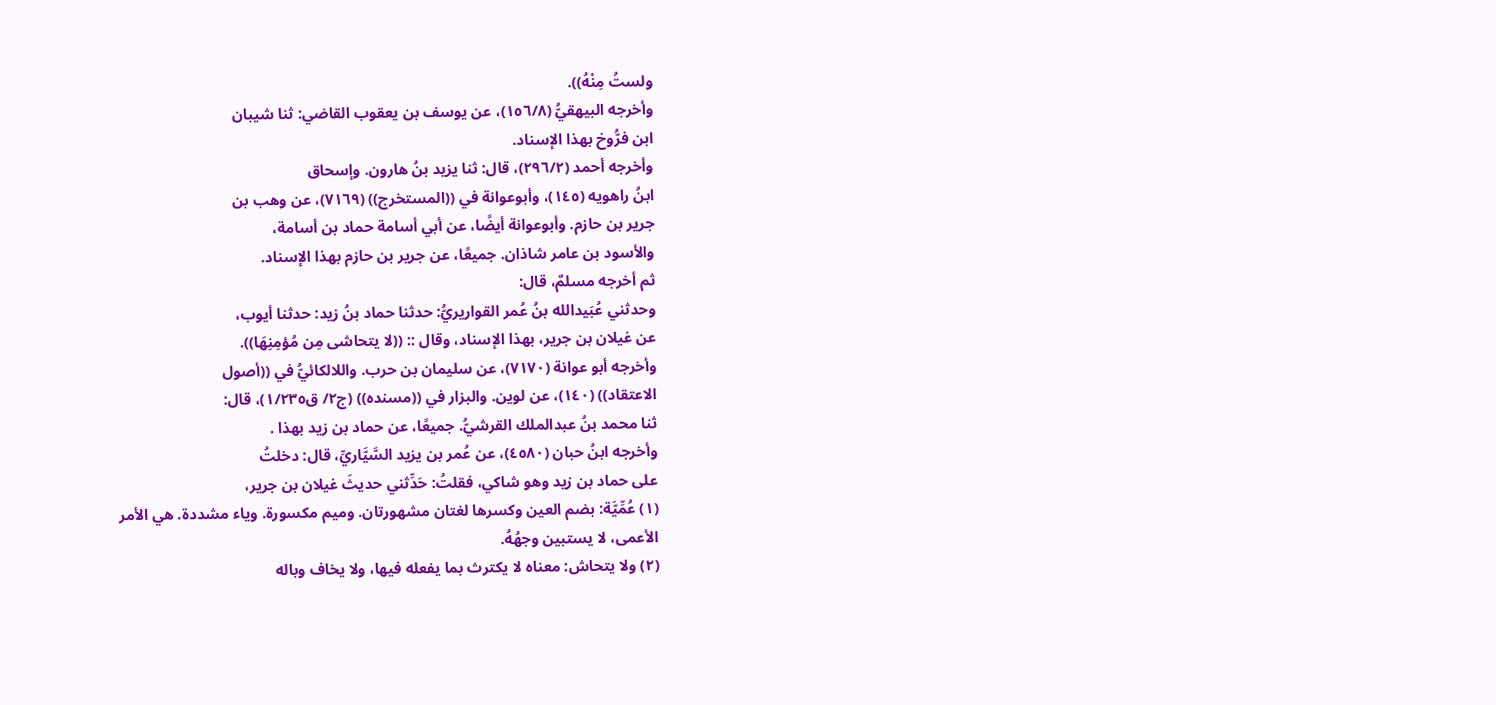ولستُ مِنْهُ)).
وأخرجه البيهقيُّ (١٥٦/٨)، عن يوسف بن يعقوب القاضي: ثنا شيبان
ابن فرُّوخ بهذا الإسناد.
وأخرجه أحمد (٢٩٦/٢)، قال: ثنا يزيد بنُ هارون. وإسحاق
ابنُ راهويه (١٤٥)، وأبوعوانة في ((المستخرج)) (٧١٦٩)، عن وهب بن
جرير بن حازم. وأبوعوانة أيضًا، عن أبي أسامة حماد بن أسامة،
والأسود بن عامر شاذان. جميعًا، عن جرير بن حازم بهذا الإسناد.
ثم أخرجه مسلمٌ، قال:
وحدثني عُبَيدالله بنُ عُمر القواريريُّ: حدثنا حماد بنُ زيد: حدثنا أيوب،
عن غيلان بن جرير، بهذا الإسناد، وقال :: ((لا يتحاشى مِن مُؤمِنِهَا)).
وأخرجه أبو عوانة (٧١٧٠)، عن سليمان بن حرب. واللالكائيُّ في ((أصول
الاعتقاد)) (١٤٠)، عن لوين. والبزار في ((مسنده)) (ج٢/ ق١/٢٣٥)، قال:
ثنا محمد بنُ عبدالملك القرشيُّ. جميعًا، عن حماد بن زيد بهذا .
وأخرجه ابنُ حبان (٤٥٨٠)، عن عُمر بن يزيد السَّيَّاريِّ، قال: دخلتُ
على حماد بن زيد وهو شاكي، فقلتُ: حَدِّثني حديثَ غيلان بن جرير،
(١) عُمِّيَّة: بضم العين وكسرها لغتان مشهورتان. وميم مكسورة. وياء مشددة. هي الأمر
الأعمى، لا يستبين وجهُهُ.
(٢) ولا يتحاش: معناه لا يكترث بما يفعله فيها، ولا يخاف وباله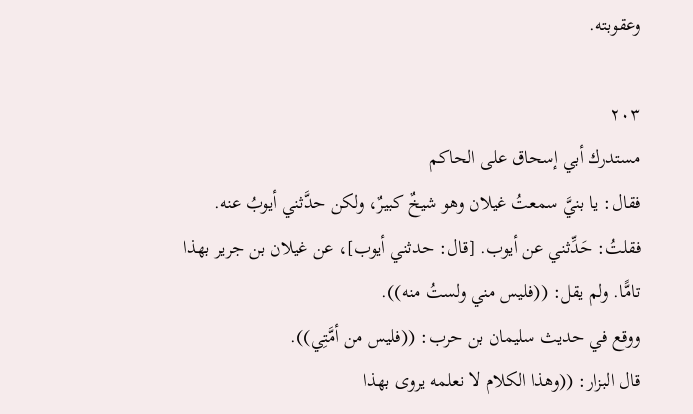وعقوبته.

٢٠٣
مستدرك أبي إسحاق على الحاكم
فقال: يا بنيَّ سمعتُ غيلان وهو شيخٌ كبيرٌ، ولكن حدَّثني أيوبُ عنه.
فقلتُ: حَدِّثني عن أيوب. [قال: حدثني أيوب]، عن غيلان بن جرير بهذا
تامًّا. ولم يقل: ((فليس مني ولستُ منه)).
ووقع في حديث سليمان بن حرب: ((فليس من أمَّتِي)).
قال البزار: ((وهذا الكلام لا نعلمه يروى بهذا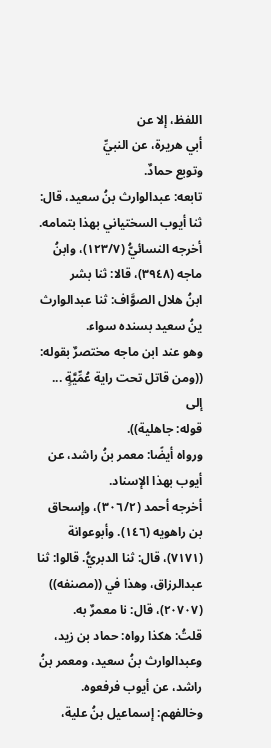اللفظ، إلا عن
أبي هريرة، عن النبيِّ
وتوبع حمادٌ.
تابعه: عبدالوارث بنُ سعيد، قال: ثنا أيوب السختياني بهذا بتمامه.
أخرجه النسائيُّ (١٢٣/٧)، وابنُ ماجه (٣٩٤٨)، قالا: ثنا بشر
ابنُ هلال الصوَّاف: ثنا عبدالوارث ينُ سعيد بسنده سواء.
وهو عند ابن ماجه مختصرٌ بقوله: ((ومن قاتل تحت راية عُمِّيَّةٍ ... إلى
قوله: جاهلية)).
ورواه أيضًا: معمر بنُ راشد، عن أيوب بهذا الإسناد.
أخرجه أحمد (٣٠٦/٢)، وإسحاق بن راهويه (١٤٦). وأبوعوانة
(٧١٧١)، قال: ثنا الدبريُّ. قالوا: ثنا عبدالرزاق، وهذا في ((مصنفه))
(٢٠٧٠٧)، قال: نا معمرٌ به.
قلتُ: هكذا رواه: حماد بن زيد، وعبدالوارث بنُ سعيد، ومعمر بنُ
راشد، عن أيوب فرفعوه.
وخالفهم: إسماعيل بنُ علية،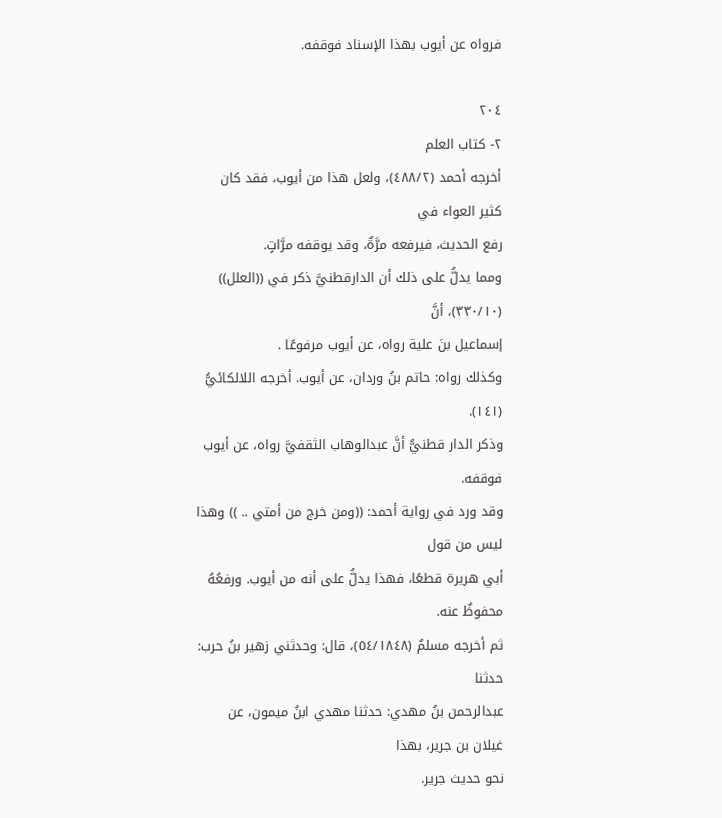فرواه عن أيوب بهذا الإسناد فوقفه.

٢٠٤
٢- كتاب العلم
أخرجه أحمد (٤٨٨/٢)، ولعل هذا من أيوب، فقد كان كثير العواء في
رفع الحديث، فيرفعه مرَّةٌ، وقد يوقفه مرَّاتٍ.
ومما يدلُّ على ذلك أن الدارقطنيَّ ذكر في ((العلل)) (٣٣٠/١٠)، أنَّ
إسماعيل بنَ علية رواه، عن أيوب مرفوعًا .
وكذلك رواه: حاتم بنُ وردان، عن أيوب. أخرجه اللالكائيُّ (١٤١).
وذكر الدار قطنيُّ أنَّ عبدالوهاب الثقفيَّ رواه، عن أيوب فوقفه.
وقد ورد في رواية أحمد: ((ومن خرج من أمتي .. )) وهذا ليس من قول
أبي هريرة قطعًا، فهذا يدلُّ على أنه من أيوب. ورفعُهُ محفوظٌ عنه.
ثم أخرجه مسلمٌ (٥٤/١٨٤٨)، قال: وحدثني زهير بنُ حرب: حدثنا
عبدالرحمن بنُ مهدي: حدثنا مهدي ابنُ ميمون، عن غيلان بن جرير، بهذا
نحو حديث جرير.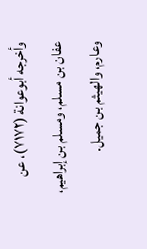وأخرجه أبوعوانة (٧١٧٢)، عن عفان بن مسلم، ومسلم بن إبراهيم،
وعارم، والهيثم بن جميل.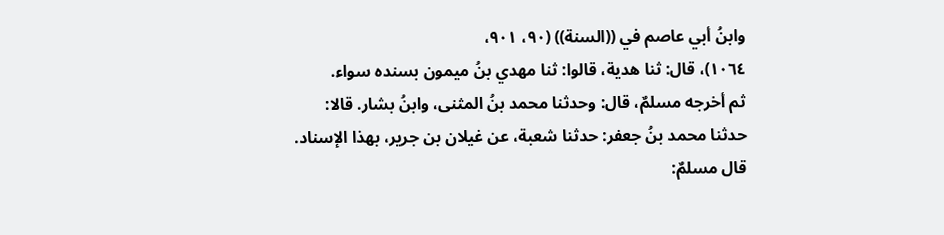وابنُ أبي عاصم في ((السنة)) (٩٠، ٩٠١،
١٠٦٤)، قال: ثنا هدية، قالوا: ثنا مهدي بنُ ميمون بسنده سواء.
ثم أخرجه مسلمٌ، قال: وحدثنا محمد بنُ المثنى، وابنُ بشار. قالا:
حدثنا محمد بنُ جعفر: حدثنا شعبة، عن غيلان بن جرير، بهذا الإسناد.
قال مسلمٌ: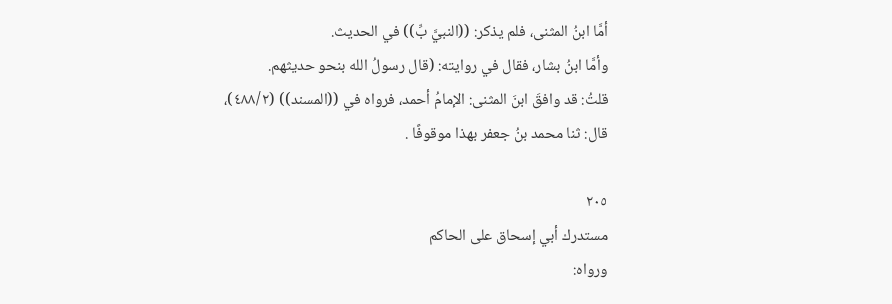أمَّا ابنُ المثنى، فلم يذكر: ((النبيَّ بِّ)) في الحديث.
وأمَّا ابنُ بشار، فقال في روايته: (قال رسولُ الله بنحو حديثهم.
قلتُ: قد وافقَ ابنَ المثنى: الإمامُ أحمد، فرواه في ((المسند)) (٤٨٨/٢)،
قال: ثنا محمد بنُ جعفر بهذا موقوفًا .

٢٠٥
مستدرك أبي إسحاق على الحاكم
ورواه: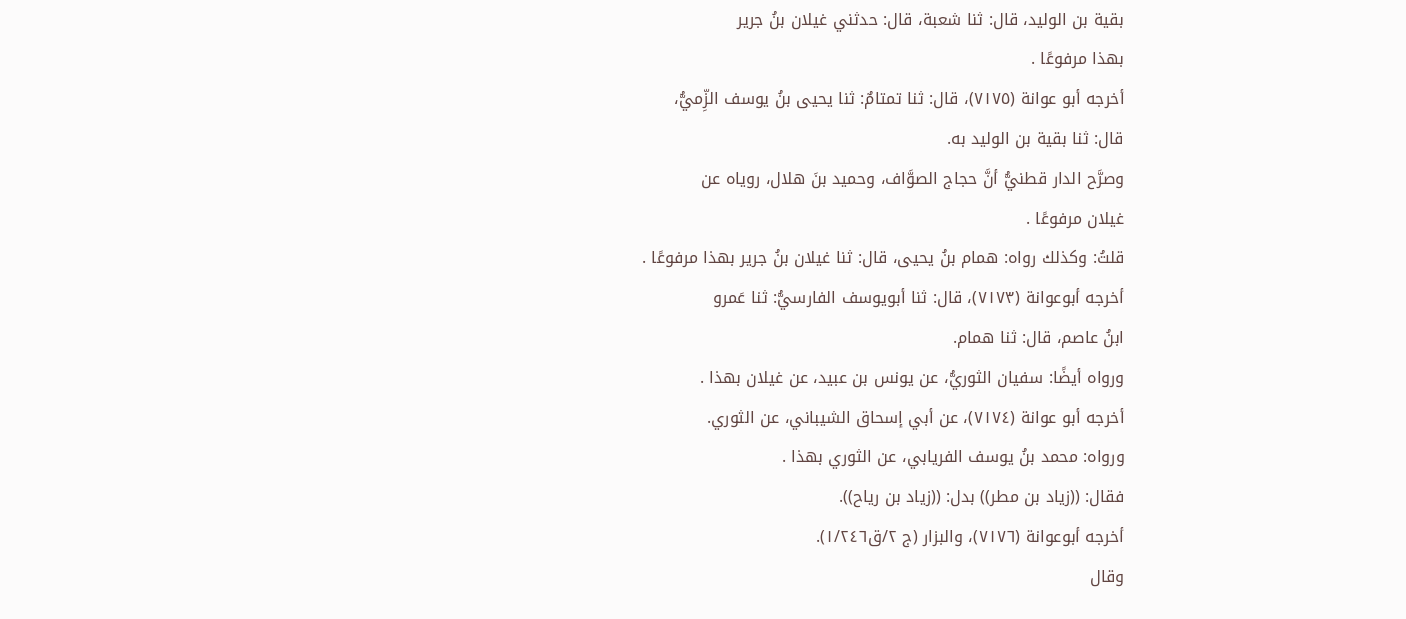بقية بن الوليد، قال: ثنا شعبة، قال: حدثني غيلان بنُ جرير
بهذا مرفوعًا .
أخرجه أبو عوانة (٧١٧٥)، قال: ثنا تمتامٌ: ثنا يحيى بنُ يوسف الزِّميُّ،
قال: ثنا بقية بن الوليد به.
وصرَّح الدار قطنيُّ أنَّ حجاج الصوَّاف، وحميد بنَ هلال، روياه عن
غيلان مرفوعًا .
قلتُ: وكذلك رواه: همام بنُ يحيى، قال: ثنا غيلان بنُ جرير بهذا مرفوعًا .
أخرجه أبوعوانة (٧١٧٣)، قال: ثنا أبويوسف الفارسيُّ: ثنا عَمرو
ابنُ عاصم، قال: ثنا همام.
ورواه أيضًا: سفيان الثوريُّ، عن يونس بن عبيد، عن غيلان بهذا .
أخرجه أبو عوانة (٧١٧٤)، عن أبي إسحاق الشيباني، عن الثوري.
ورواه: محمد بنُ يوسف الفريابي، عن الثوري بهذا .
فقال: ((زياد بن مطر)) بدل: ((زياد بن رياح)).
أخرجه أبوعوانة (٧١٧٦)، والبزار (ج ٢/ق١/٢٤٦).
وقال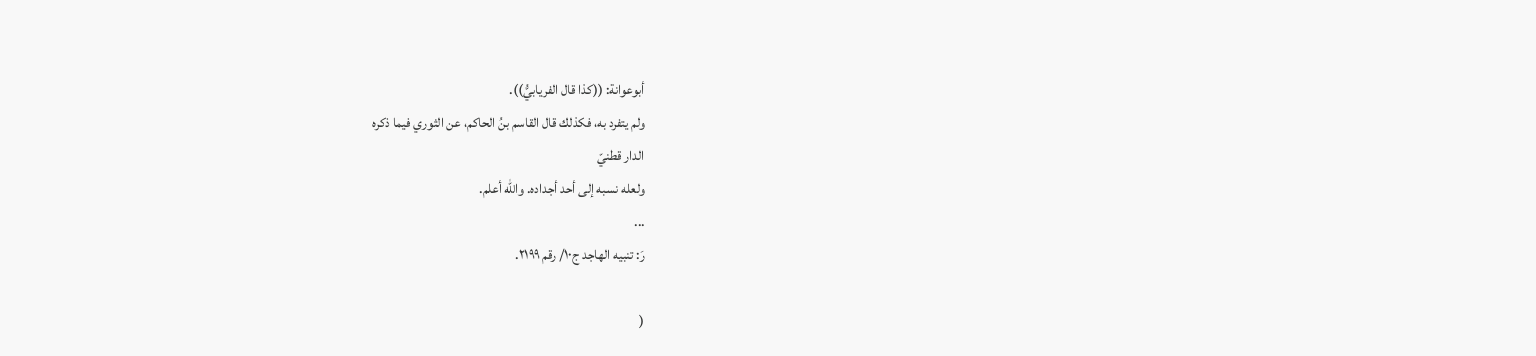أبوعوانة: ((كذا قال الفريابيُّ)).
ولم يتفرد به، فكذلك قال القاسم بنُ الحاكم، عن الثوري فيما ذكره
الدار قطنيّ
ولعله نسبه إلى أحد أجداده. والله أعلم.
...
رَ: تنبيه الهاجد ج١٠/ رقم ٢١٩٩.

(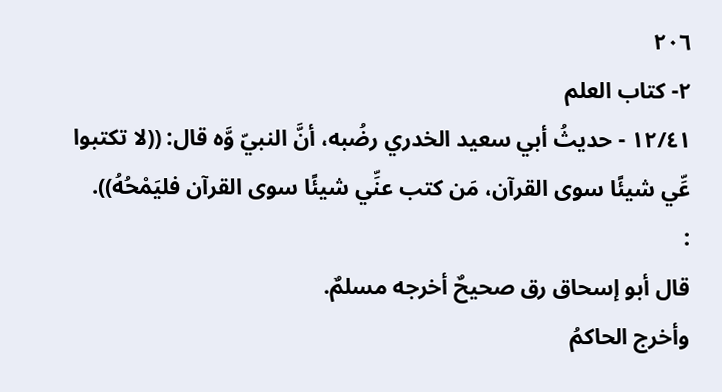٢٠٦
٢- كتاب العلم
١٢/٤١ - حديثُ أبي سعيد الخدري رضُبه، أنَّ النبيّ وَّه قال: ((لا تكتبوا
عِّي شيئًا سوى القرآن، مَن كتب عنِّي شيئًا سوى القرآن فليَمْحُهُ)).
:
قال أبو إسحاق رق صحيحٌ أخرجه مسلمٌ.
وأخرج الحاكمُ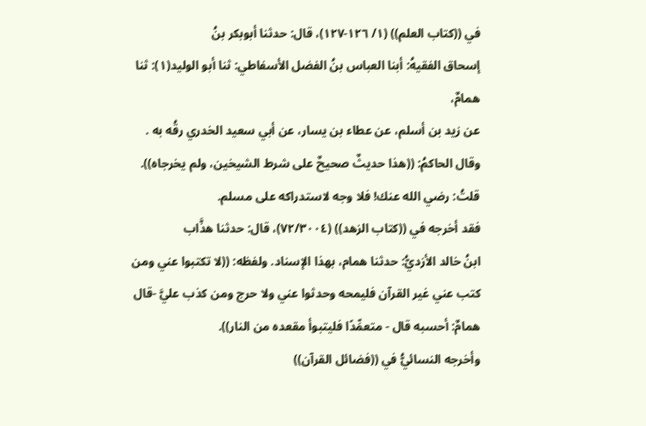في ((كتاب العلم)) (١/ ١٢٦-١٢٧)، قال: حدثنا أبوبكر بنُ
إسحاق الفقيهُ: أبنا العباس بنُ الفضل الأسفاطي: ثنا أبو الوليد(١): ثنا همامٌ،
عن زيد بن أسلم، عن عطاء بن يسار، عن أبي سعيد الخدري رقُه به .
وقال الحاكمُ: ((هذا حديثٌ صحيحٌ على شرط الشيخين، ولم يخرجاه)).
قلتُ: رضي الله عنك! فلا وجه لاستدراكه على مسلم.
فقد أخرجه في ((كتاب الزهد)) (٧٢/٣٠٠٤)، قال: حدثنا هذَّاب
ابنُ خالد الأزديُّ: حدثنا همام، بهذا الإسناد. ولفظه: ((لا تكتبوا عني ومن
كتب عني غير القرآن فليمحه وحدثوا عني ولا حرج ومن كذب عليَّ -قال
همامٌ: أحسبه قال - متعمِّدًا فليتبوأ مقعده من النار)).
وأخرجه النسائيُّ في ((فضائل القرآن))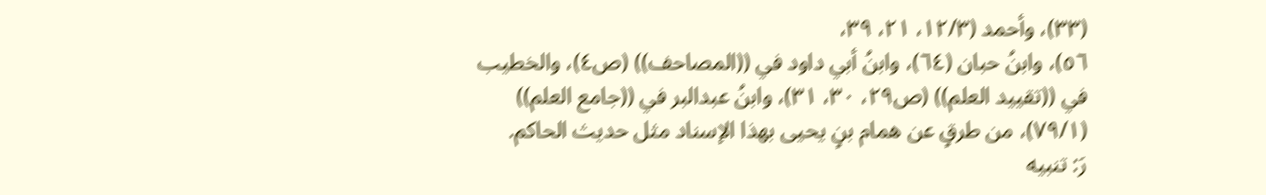(٣٣)، وأحمد (١٢/٣، ٢١، ٣٩،
٥٦)، وابنُ حبان (٦٤)، وابنُ أبي داود في ((المصاحف)) (ص٤)، والخطيب
في ((تقييد العلم)) (ص٢٩، ٣٠، ٣١)، وابنُ عبدالبر في ((جامع العلم))
(٧٩/١)، من طرقٍ عن همام بنٍ يحيى بهذا الإسناد مثل حديث الحاكم.
رَ: تنبيه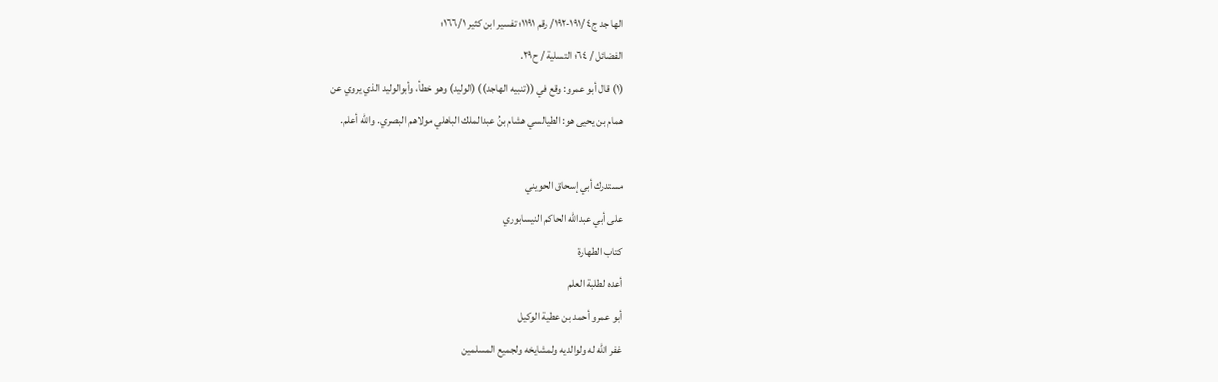الها جد ج٤ /١٩١-١٩٢/ رقم ١١٩١؛ تفسير ابن كثير ١٦٦/١؛
الفضائل / ٦٤؛ التسلية / ح٢٩.
(١) قال أبو عمرو: وقع في ((تنبيه الهاجد)) (الوليد) وهو خطأ، وأبوالوليد الذي يروي عن
همام بن يحيى هو: الطيالسي هشام بنُ عبدالملك الباهلي مولاهم البصري. والله أعلم.

مستدرك أبي إسحاق الحويني
على أبي عبدالله الحاكم النيسابوري
كتاب الطهارة
أعده لطلبة العلم
أبو عمرو أحمد بن عطية الوكيل
غفر الله له ولوالديه ولمشايخه ولجميع المسلمين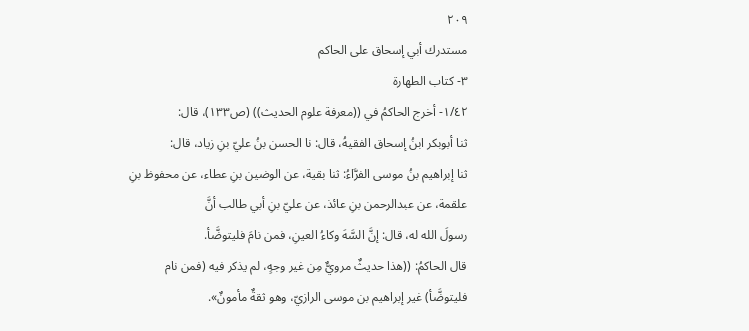٢٠٩
مستدرك أبي إسحاق على الحاكم
٣- كتاب الطهارة
١/٤٢- أخرج الحاكمُ في ((معرفة علوم الحديث)) (ص١٣٣)، قال:
ثنا أبوبكر ابنُ إسحاق الفقيهُ، قال: نا الحسن بنُ عليّ بنِ زياد، قال:
ثنا إبراهيم بنُ موسى الفرَّاءُ: ثنا بقية، عن الوضين بنِ عطاء، عن محفوظ بنِ
علقمة، عن عبدالرحمن بنِ عائذ، عن عليّ بنِ أبي طالب أنَّ
رسولَ الله له، قال: إنَّ السَّهَ وكاءُ العينِ، فمن نامَ فليتوضَّأ.
قال الحاكمُ: ((هذا حديثٌ مرويٌّ مِن غير وجهٍ، لم يذكر فيه (فمن نام
فليتوضَّأ) غير إبراهيم بن موسى الرازيّ، وهو ثقةٌ مأمونٌ».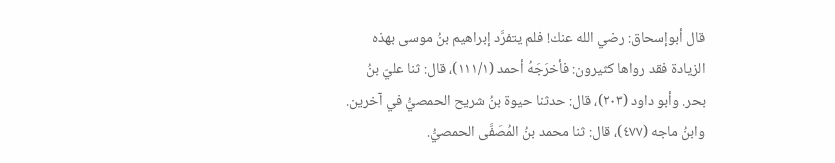قال أبوإسحاق: رضي الله عنك! فلم يتفرَّد إبراهيم بنُ موسى بهذه
الزيادة فقد رواها كثيرون: فأخرَجَهُ أحمد (١١١/١)، قال: ثنا عليّ بنُ
بحر. وأبو داود (٢٠٣)، قال: حدثنا حيوة بنُ شريح الحمصيُّ في آخرين.
وابنُ ماجه (٤٧٧)، قال: ثنا محمد بنُ المُصَفَّى الحمصيُّ.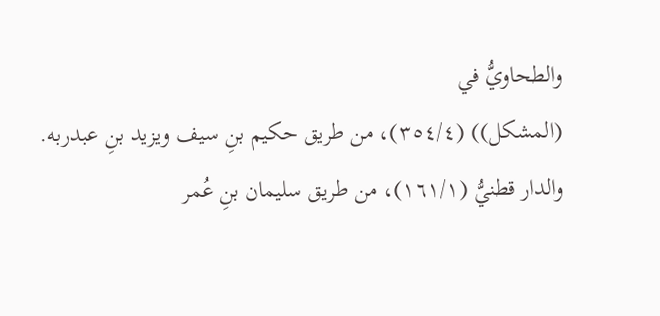والطحاويُّ في
(المشكل)) (٣٥٤/٤)، من طريق حكيم بنِ سيف ويزيد بنِ عبدربه.
والدار قطنيُّ (١٦١/١)، من طريق سليمان بنِ عُمر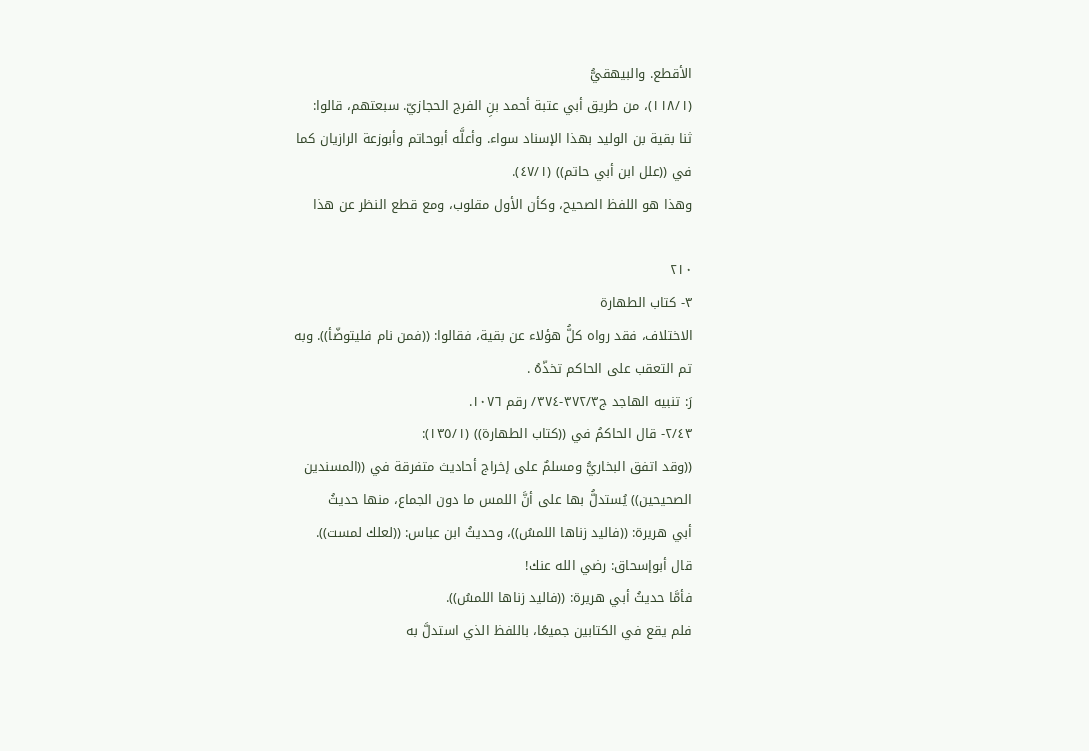الأقطع. والبيهقيُّ
(١١٨/١)، من طريق أبي عتبة أحمد بنِ الفرج الحجازيّ. سبعتهم، قالوا:
ثنا بقية بن الوليد بهذا الإسناد سواء. وأعلَّه أبوحاتم وأبوزعة الرازيان كما
في ((علل ابن أبي حاتم)) (٤٧/١).
وهذا هو اللفظ الصحيح، وكأن الأول مقلوب، ومع قطع النظر عن هذا

٢١٠
٣- كتاب الطهارة
الاختلاف، فقد رواه كلُّ هؤلاء عن بقية، فقالوا: ((فمن نام فليتوضّأ)). وبه
تم التعقب على الحاكم تخذّهُ .
رَ: تنبيه الهاجد ج٣٧٢/٣-٣٧٤/ رقم ١٠٧٦.
٢/٤٣- قال الحاكمُ في ((كتاب الطهارة)) (١٣٥/١):
((وقد اتفق البخاريُّ ومسلمٌ على إخراج أحاديث متفرقة في ((المسندين
الصحيحين)) يُستدلُّ بها على أنَّ اللمس ما دون الجماع، منها حديثُ
أبي هريرة: ((فاليد زناها اللمسُ))، وحديثُ ابن عباس: ((لعلك لمست)).
قال أبوإسحاق: رضي الله عنك!
فأمَّا حديثُ أبي هريرة: ((فاليد زناها اللمسُ)).
فلم يقع في الكتابين جميعًا، باللفظ الذي استدلَّ به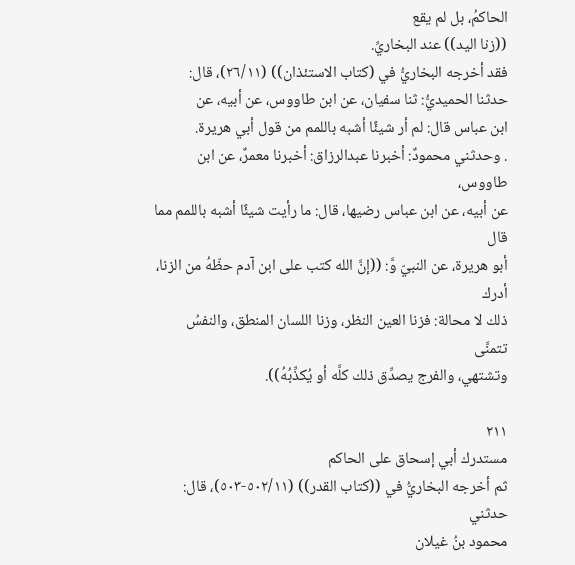الحاكمُ، بل لم يقع
((زنا اليد)) عند البخاريِّ.
فقد أخرجه البخاريُّ في (كتاب الاستئذان)) (٢٦/١١)، قال:
حدثنا الحميديُّ: ثنا سفيان، عن ابن طاووس، عن أبيه، عن
ابن عباس قال: لم أر شيئًا أشبه باللمم من قول أبي هريرة.
. وحدثني محمودٌ: أخبرنا عبدالرزاق: أخبرنا معمرٌ، عن ابن طاووس،
عن أبيه، عن ابن عباس رضيها، قال: ما رأيت شيئًا أشبه باللمم مما قال
أبو هريرة، عن النبيّ وَّ: ((إنَّ الله كتب على ابن آدم حظّهُ من الزنا، أدرك
ذلك لا محالة: فزنا العين النظر، وزنا اللسان المنطق، والنفسُ تتمنَّى
وتشتهي، والفرج يصدِّق ذلك كلَّه أو يُكذِّبُهُ)).

٢١١
مستدرك أبي إسحاق على الحاكم
ثم أخرجه البخاريُّ في ((كتاب القدر)) (٥٠٢/١١-٥٠٣)، قال: حدثني
محمود بنُ غيلان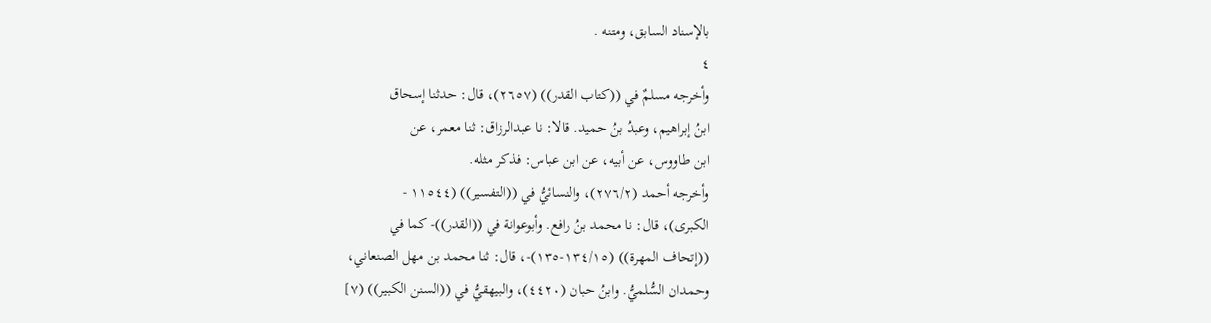بالإسناد السابق، ومتنه .
٤
وأخرجه مسلمٌ في ((كتاب القدر)) (٢٦٥٧)، قال: حدثنا إسحاق
ابنُ إبراهيم، وعبدُ بنُ حميد. قالا: نا عبدالرزاق: ثنا معمر، عن
ابن طاووس، عن أبيه، عن ابن عباس: فذكر مثله.
وأخرجه أحمد (٢٧٦/٢)، والنسائيُّ في ((التفسير)) (١١٥٤٤ -
الكبرى)، قال: نا محمد بنُ رافع. وأبوعوانة في ((القدر))- كما في
((إتحاف المهرة)) (١٣٤/١٥-١٣٥)-، قال: ثنا محمد بن مهل الصنعاني،
وحمدان السُّلميُّ. وابنُ حبان (٤٤٢٠)، والبيهقيُّ في ((السنن الكبير)) (٧]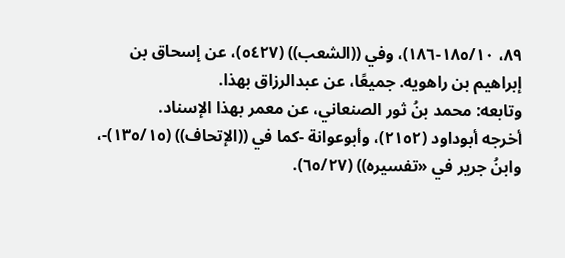٨٩، ١٨٥/١٠-١٨٦)، وفي ((الشعب)) (٥٤٢٧)، عن إسحاق بن
إبراهيم بن راهويه. جميعًا، عن عبدالرزاق بهذا.
وتابعه: محمد بنُ ثور الصنعاني، عن معمر بهذا الإسناد.
أخرجه أبوداود (٢١٥٢)، وأبوعوانة -كما في ((الإتحاف)) (١٣٥/١٥)-،
وابنُ جرير في «تفسيره)) (٦٥/٢٧).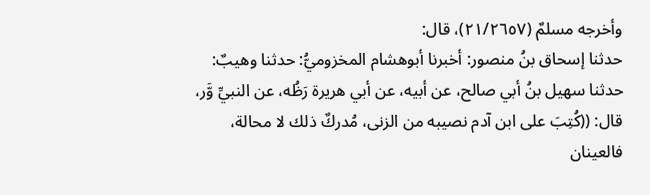وأخرجه مسلمٌ (٢١/٢٦٥٧)، قال:
حدثنا إسحاق بنُ منصور: أخبرنا أبوهشام المخزوميُّ: حدثنا وهيبٌ:
حدثنا سهيل بنُ أبي صالح، عن أبيه، عن أبي هريرة رَظُه، عن النبيِّ وَّر،
قال: ((كُتِبَ على ابن آدم نصيبه من الزنى، مُدركٌ ذلك لا محالة، فالعينان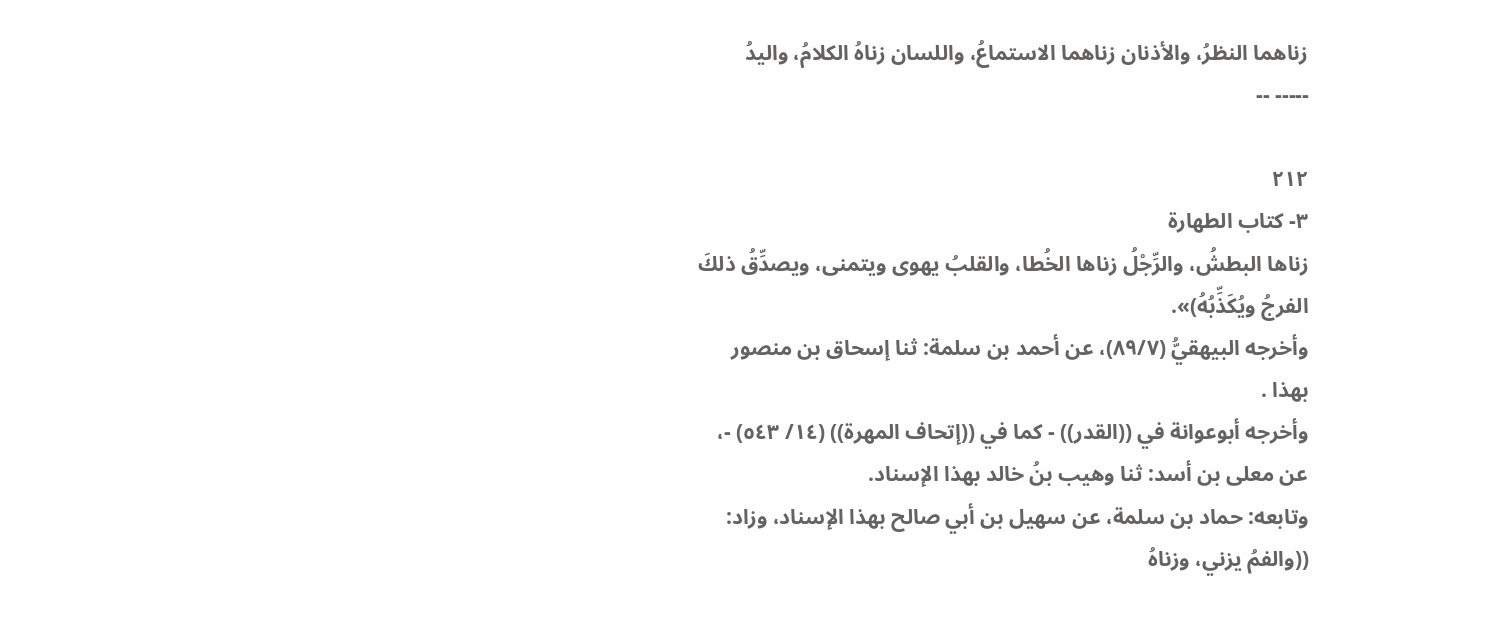زناهما النظرُ، والأذنان زناهما الاستماعُ، واللسان زناهُ الكلامُ، واليدُ
----- --

٢١٢
٣- كتاب الطهارة
زناها البطشُ، والرِّجْلُ زناها الخُطا، والقلبُ يهوى ويتمنى، ويصدِّقُ ذلكَ
الفرجُ ويُكَذِّبُهُ)».
وأخرجه البيهقيُّ (٨٩/٧)، عن أحمد بن سلمة: ثنا إسحاق بن منصور
بهذا .
وأخرجه أبوعوانة في ((القدر)) - كما في ((إتحاف المهرة)) (١٤/ ٥٤٣) -،
عن معلى بن أسد: ثنا وهيب بنُ خالد بهذا الإسناد.
وتابعه: حماد بن سلمة، عن سهيل بن أبي صالح بهذا الإسناد، وزاد:
((والفمُ يزني، وزناهُ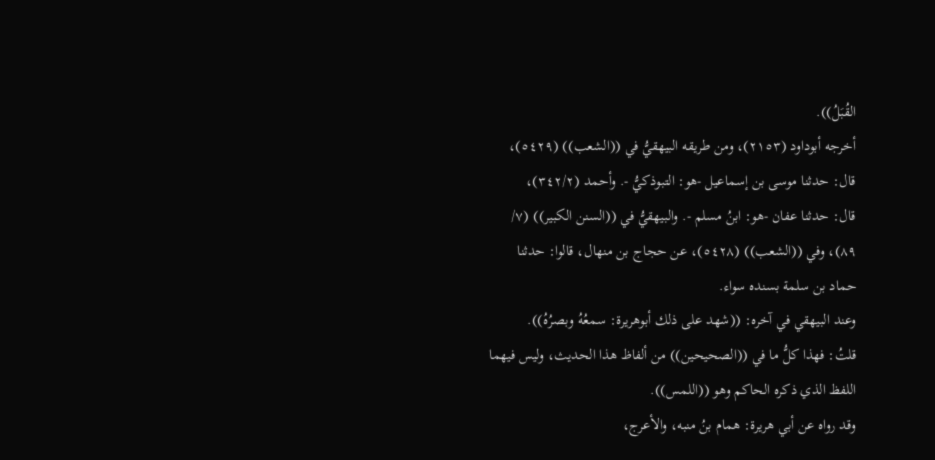القُبَلُ)).
أخرجه أبوداود (٢١٥٣)، ومن طريقه البيهقيُّ في ((الشعب)) (٥٤٢٩)،
قال: حدثنا موسى بن إسماعيل -هو: التبوذكيُّ -. وأحمد (٣٤٢/٢)،
قال: حدثنا عفان -هو: ابنُ مسلم -. والبيهقيُّ في ((السنن الكبير)) (٧/
٨٩)، وفي ((الشعب)) (٥٤٢٨)، عن حجاج بن منهال، قالوا: حدثنا
حماد بن سلمة بسنده سواء.
وعند البيهقي في آخره: ((شهد على ذلك أبوهريرة: سمعُهُ وبصرُهُ)).
قلتُ: فهذا كلُّ ما في ((الصحيحين)) من ألفاظ هذا الحديث، وليس فيهما
اللفظ الذي ذكره الحاكم وهو ((اللمس)).
وقد رواه عن أبي هريرة: همام بنُ منبه، والأعرج،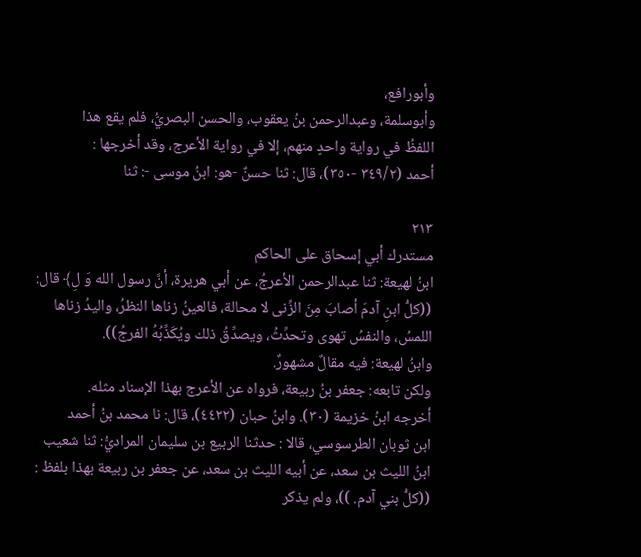وأبورافع،
وأبوسلمة، وعبدالرحمن بنُ يعقوب، والحسن البصريُّ، فلم يقع هذا
اللفظُ في رواية واحدٍ منهم، إلا في رواية الأعرج، وقد أخرجها :
أحمد (٣٤٩/٢ -٣٥٠)، قال: ثنا حسنٌ -هو: ابنُ موسى -: ثنا

٢١٣
مستدرك أبي إسحاق على الحاكم
ابنُ لهيعة: ثنا عبدالرحمن الأعرجُ، عن أبي هريرة، أنَّ رسول الله وَ لِ﴾ قال:
((كلُّ ابنِ آدمَ أصابَ مِنَ الزِّنى لا محالة، فالعينُ زناها النظرُ، واليدُ زناها
اللمسُ، والنفسُ تهوى وتحدِّثُ، ويصدِّقُ ذلك ويُكَذِّبُهُ الفرجُ)).
وابنُ لهيعة: فيه مقالٌ مشهورٌ.
ولكن تابعه: جعفر بنُ ربيعة، فرواه عن الأعرج بهذا الإسناد مثله.
أخرجه ابنُ خزيمة (٣٠). وابنُ حبان (٤٤٢٢)، قال: نا محمد بنُ أحمد
ابن ثوبان الطرسوسي، قالا : حدثنا الربيع بن سليمان المراديُّ: ثنا شعیب
ابنُ الليث بن سعد، عن أبيه الليث بن سعد، عن جعفر بن ربيعة بهذا بلفظ :
((كلُّ بني آدم. ))، ولم يذكر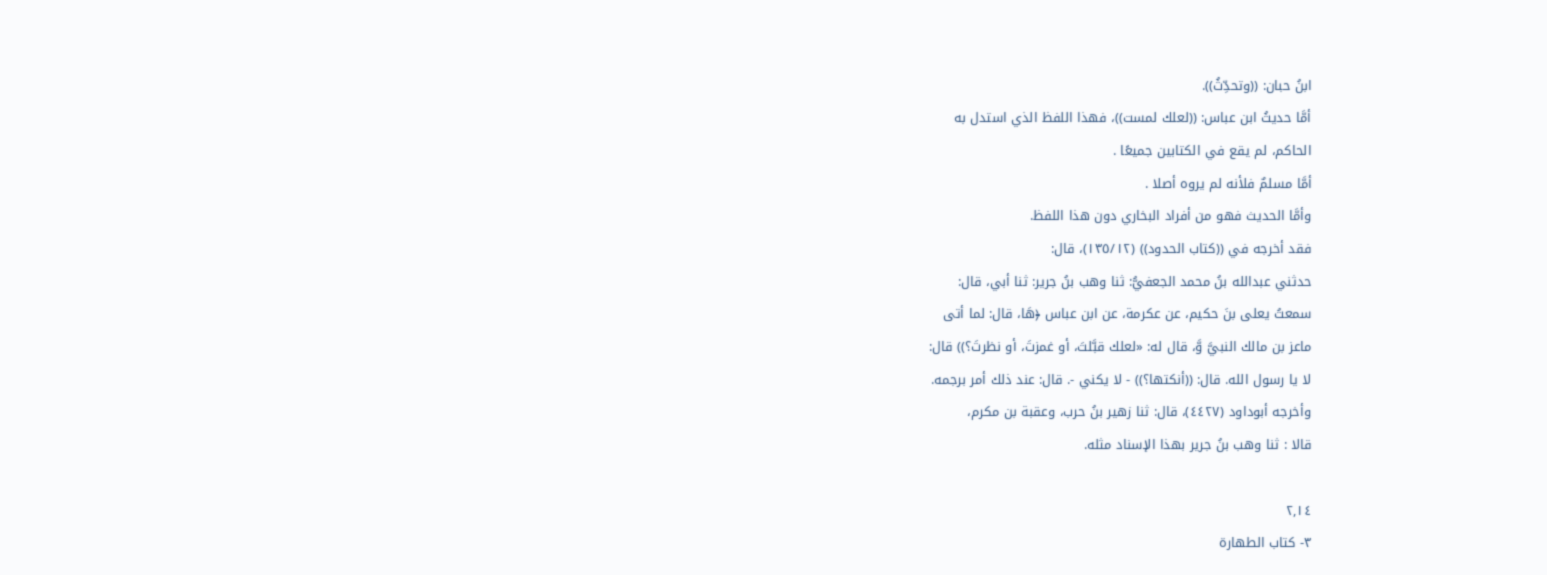ابنُ حبان: ((وتحدِّثُ)).
أمَّا حديثُ ابن عباس: ((لعلك لمست))، فهذا اللفظ الذي استدل به
الحاكم، لم يقع في الكتابين جميعًا .
أمَّا مسلمٌ فلأنه لم يروه أصلا .
وأمَّا الحديث فهو من أفراد البخاري دون هذا اللفظ.
فقد أخرجه في ((كتاب الحدود)) (١٣٥/١٢)، قال:
حدثني عبدالله بنُ محمد الجعفيُّ: ثنا وهب بنُ جرير: ثنا أبي، قال:
سمعتُ يعلى بنَ حكيم، عن عكرمة، عن ابن عباس ﴿هَا، قال: لما أتى
ماعز بن مالك النبيَّ وَّ، قال له: «لعلك قبَّلتَ، أو غمزتَ، أو نظرتَ؟)) قال:
لا يا رسول الله. قال: ((أنكتها؟)) - لا يكني -. قال: عند ذلك أمر برجمه.
وأخرجه أبوداود (٤٤٢٧)، قال: ثنا زهير بنُ حرب، وعقبة بن مكرم،
قالا : ثنا وهب بنُ جرير بهذا الإسناد مثله.

٢,١٤
٣- كتاب الطهارة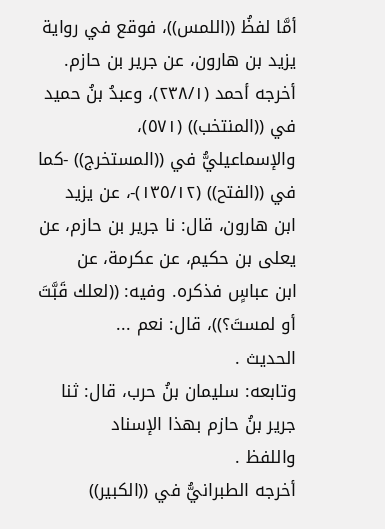أمَّا لفظُ ((اللمس))، فوقع في رواية يزيد بن هارون، عن جرير بن حازم.
أخرجه أحمد (٢٣٨/١)، وعبدُ بنُ حميد في ((المنتخب)) (٥٧١)،
والإسماعيليُّ في ((المستخرج)) -كما في ((الفتح)) (١٣٥/١٢)-، عن يزيد
ابن هارون، قال: نا جرير بن حازم، عن يعلى بن حكيم، عن عكرمة، عن
ابن عباسٍ فذكره. وفيه: ((لعلك قَبَّتَ أو لمستَ؟))، قال: نعم ...
الحديث .
وتابعه: سليمان بنُ حرب، قال: ثنا جرير بنُ حازم بهذا الإسناد
واللفظ .
أخرجه الطبرانيُّ في ((الكبير))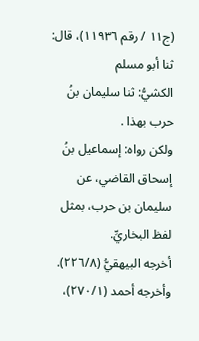(ج١١ / رقم ١١٩٣٦)، قال: ثنا أبو مسلم
الكشيُّ: ثنا سليمان بنُ حرب بهذا .
ولكن رواه: إسماعيل بنُ إسحاق القاضي، عن سليمان بن حرب، بمثل
لفظ البخاريِّ.
أخرجه البيهقيُّ (٢٢٦/٨).
وأخرجه أحمد (٢٧٠/١)،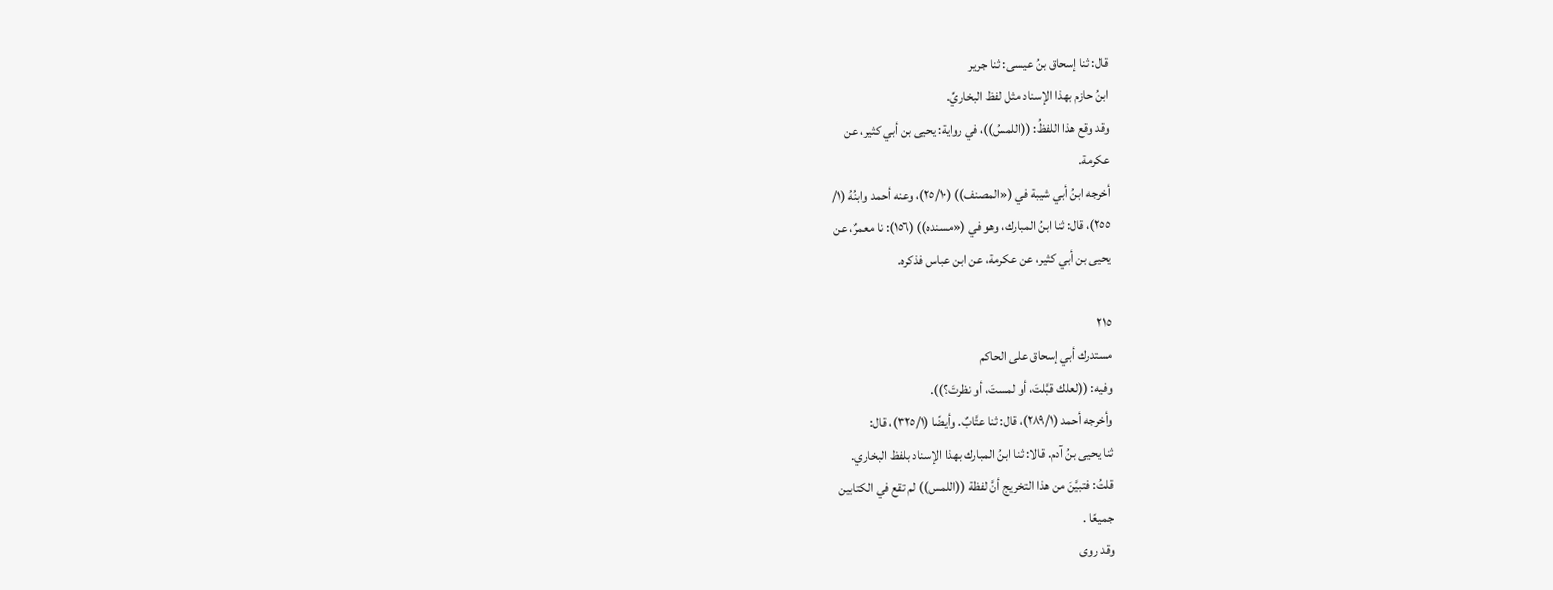قال: ثنا إسحاق بنُ عيسى: ثنا جرير
ابنُ حازم بهذا الإسناد مثل لفظ البخاريِّ.
وقد وقع هذا اللفظُ: ((اللمسُ))، في رواية: يحيى بن أبي كثير، عن
عكرمة.
أخرجه ابنُ أبي شيبة في («المصنف)) (٢٥/١٠)، وعنه أحمد وابنُهُ (١/
٢٥٥)، قال: ثنا ابنُ المبارك، وهو في («مسنده)) (١٥٦): نا معمرٌ، عن
يحيى بن أبي كثير، عن عكرمة، عن ابن عباس فذكره.

٢١٥
مستدرك أبي إسحاق على الحاكم
وفيه: ((لعلك قبَّلتَ، أو لمستَ، أو نظرتَ؟)).
وأخرجه أحمد (٢٨٩/١)، قال: ثنا عتَّابٌ. وأيضًا (٣٢٥/١)، قال:
ثنا يحيى بنُ آدم. قالا: ثنا ابنُ المبارك بهذا الإسناد بلفظ البخاري.
قلتُ: فتبيَّنَ من هذا التخريج أنَّ لفظة ((اللمس)) لم تقع في الكتابين
جميعًا .
وقد روى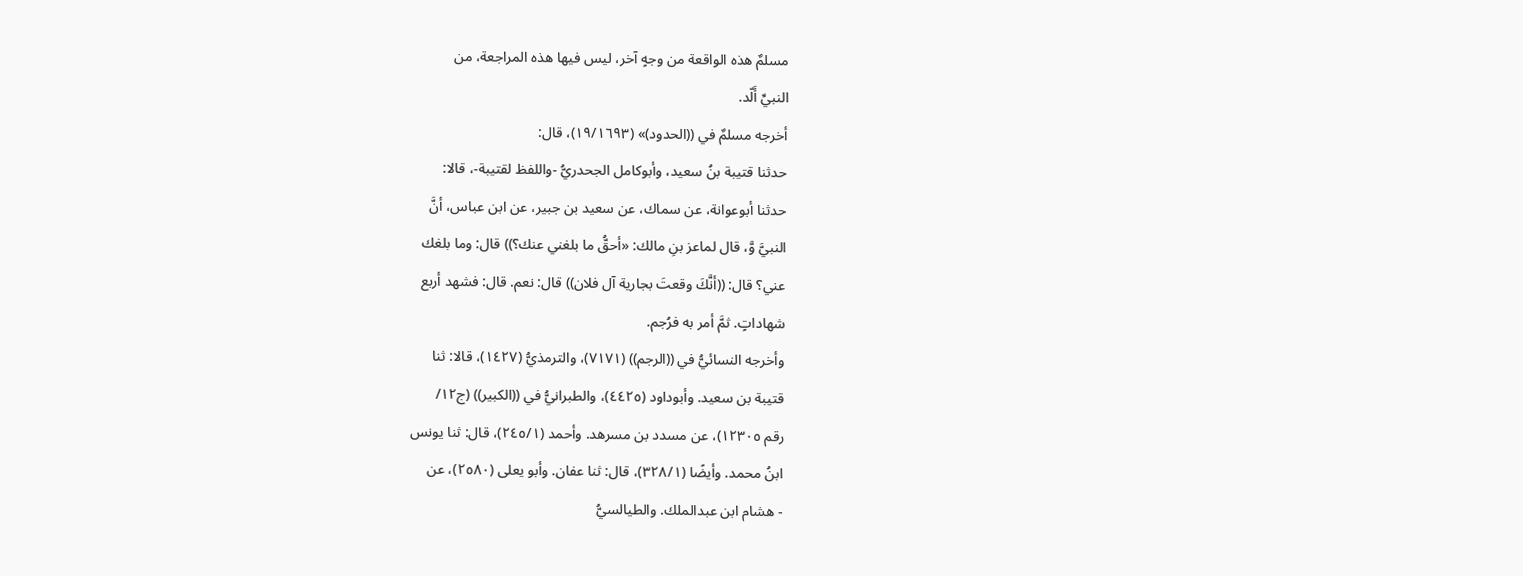مسلمٌ هذه الواقعة من وجهٍ آخر، ليس فيها هذه المراجعة، من
النبيِّ أَلّد.
أخرجه مسلمٌ في ((الحدود)» (١٩/١٦٩٣)، قال:
حدثنا قتيبة بنُ سعيد، وأبوكامل الجحدريُّ -واللفظ لقتيبة-، قالا:
حدثنا أبوعوانة، عن سماك، عن سعيد بن جبير، عن ابن عباس، أنَّ
النبيَّ وَّ، قال لماعز بنِ مالك: «أحقُّ ما بلغني عنك؟)) قال: وما بلغك
عني؟ قال: ((أنَّكَ وقعتَ بجارية آل فلان)) قال: نعم. قال: فشهد أربع
شهاداتٍ. ثمَّ أمر به فرُجم.
وأخرجه النسائيُّ في ((الرجم)) (٧١٧١)، والترمذيُّ (١٤٢٧)، قالا: ثنا
قتيبة بن سعيد. وأبوداود (٤٤٢٥)، والطبرانيُّ في ((الكبير)) (ج١٢/
رقم ١٢٣٠٥)، عن مسدد بن مسرهد. وأحمد (٢٤٥/١)، قال: ثنا يونس
ابنُ محمد. وأيضًا (٣٢٨/١)، قال: ثنا عفان. وأبو يعلى (٢٥٨٠)، عن
- هشام ابن عبدالملك. والطيالسيُّ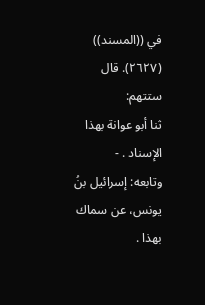في ((المسند)) (٢٦٢٧). قال ستتهم:
ثنا أبو عوانة بهذا الإسناد . -
وتابعه: إسرائيل بنُ يونس، عن سماك بهذا .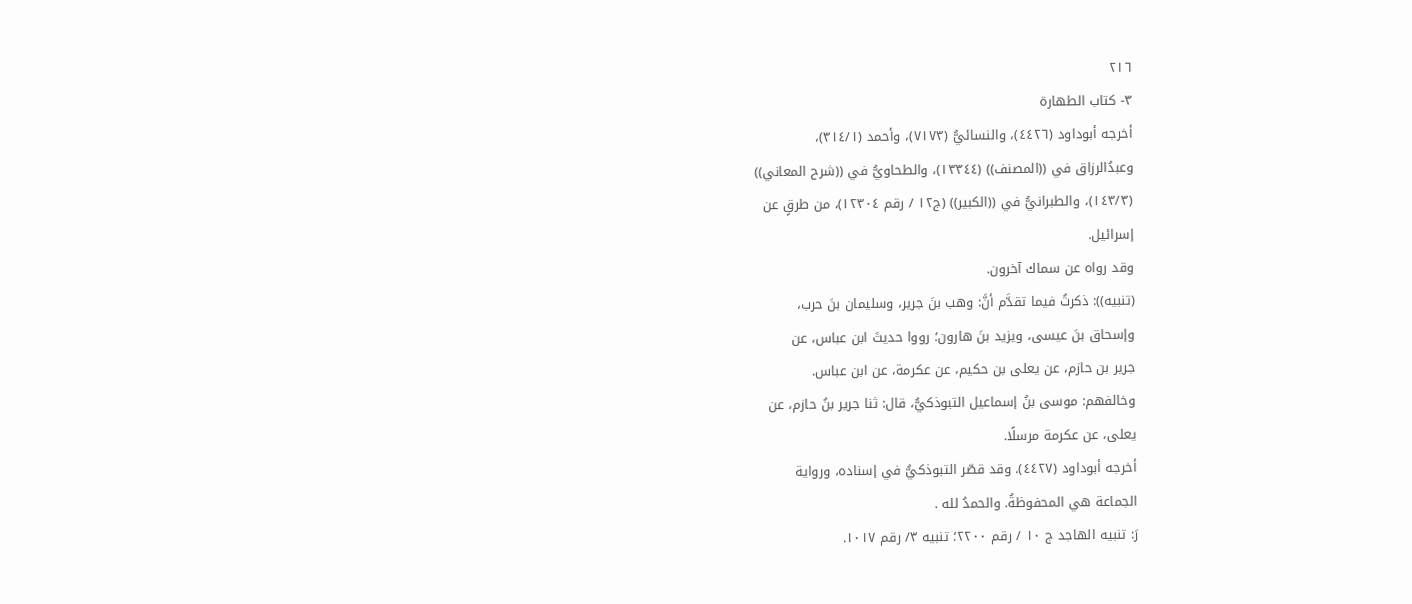٢١٦
٣- كتاب الطهارة
أخرجه أبوداود (٤٤٢٦)، والنسائيُّ (٧١٧٣)، وأحمد (٣١٤/١)،
وعبدُالرزاق في ((المصنف)) (١٣٣٤٤)، والطحاويُّ في ((شرح المعاني))
(١٤٣/٣)، والطبرانيُّ في ((الكبير)) (ج١٢ / رقم ١٢٣٠٤)، من طرقٍ عن
إسرائيل.
وقد رواه عن سماك آخرون.
(تنبيه)): ذكرتُ فيما تقدَّم أنَّ: وهب بنَ جرير، وسليمان بنَ حرب،
وإسحاق بنَ عيسى، ويزيد بنَ هارون؛ رووا حديثَ ابن عباس، عن
جرير بن حازم، عن يعلى بن حكيم، عن عكرمة، عن ابن عباس.
وخالفهم: موسى بنُ إسماعيل التبوذكيُّ، قال: ثنا جرير بنُ حازم، عن
يعلى، عن عكرمة مرسلًا.
أخرجه أبوداود (٤٤٢٧). وقد قصّر التبوذكيُّ في إسناده، ورواية
الجماعة هي المحفوظةُ. والحمدُ لله .
رَ: تنبيه الهاجد ج ١٠ / رقم ٢٢٠٠؛ تنبيه ٣/ رقم ١٠١٧.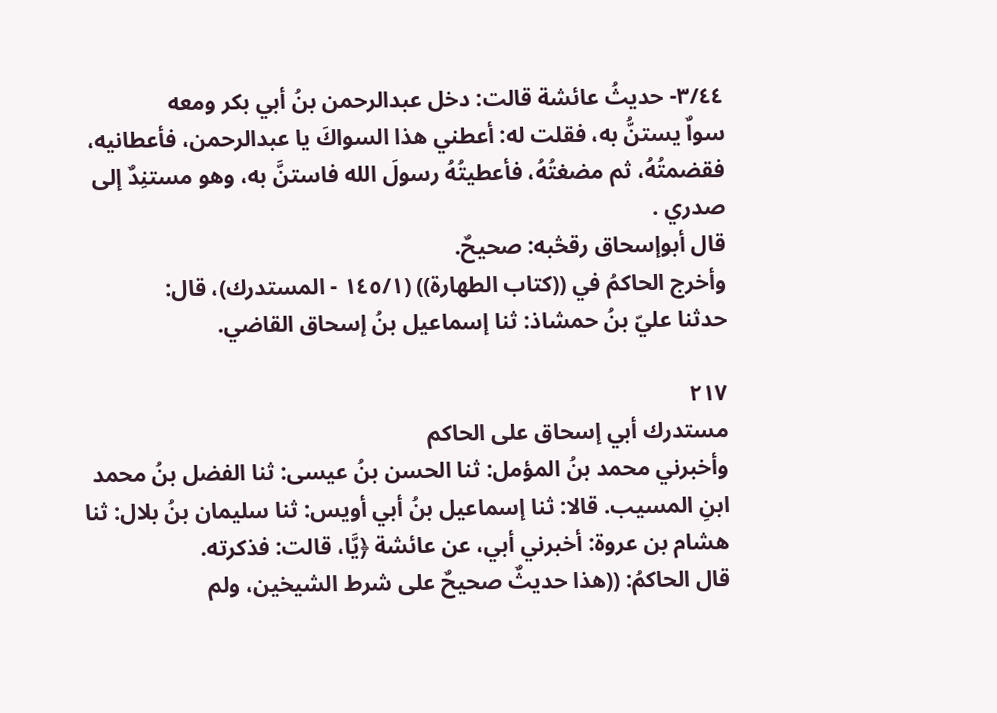٣/٤٤- حديثُ عائشة قالت: دخل عبدالرحمن بنُ أبي بكر ومعه
سواٌ يستنُّ به، فقلت له: أعطني هذا السواكَ يا عبدالرحمن، فأعطانيه،
فقضمتُهُ، ثم مضغتُهُ، فأعطيتُهُ رسولَ الله فاستنَّ به، وهو مستنِدٌ إلى
صدري .
قال أبوإسحاق رقڅبه: صحيحٌ.
وأخرج الحاكمُ في ((كتاب الطهارة)) (١٤٥/١ - المستدرك)، قال:
حدثنا عليّ بنُ حمشاذ: ثنا إسماعيل بنُ إسحاق القاضي.

٢١٧
مستدرك أبي إسحاق على الحاكم
وأخبرني محمد بنُ المؤمل: ثنا الحسن بنُ عيسى: ثنا الفضل بنُ محمد
ابنِ المسيب. قالا: ثنا إسماعيل بنُ أبي أويس: ثنا سليمان بنُ بلال: ثنا
هشام بن عروة: أخبرني أبي، عن عائشة ﴿يَّا، قالت: فذكرته.
قال الحاكمُ: ((هذا حديثٌ صحيحٌ على شرط الشيخين، ولم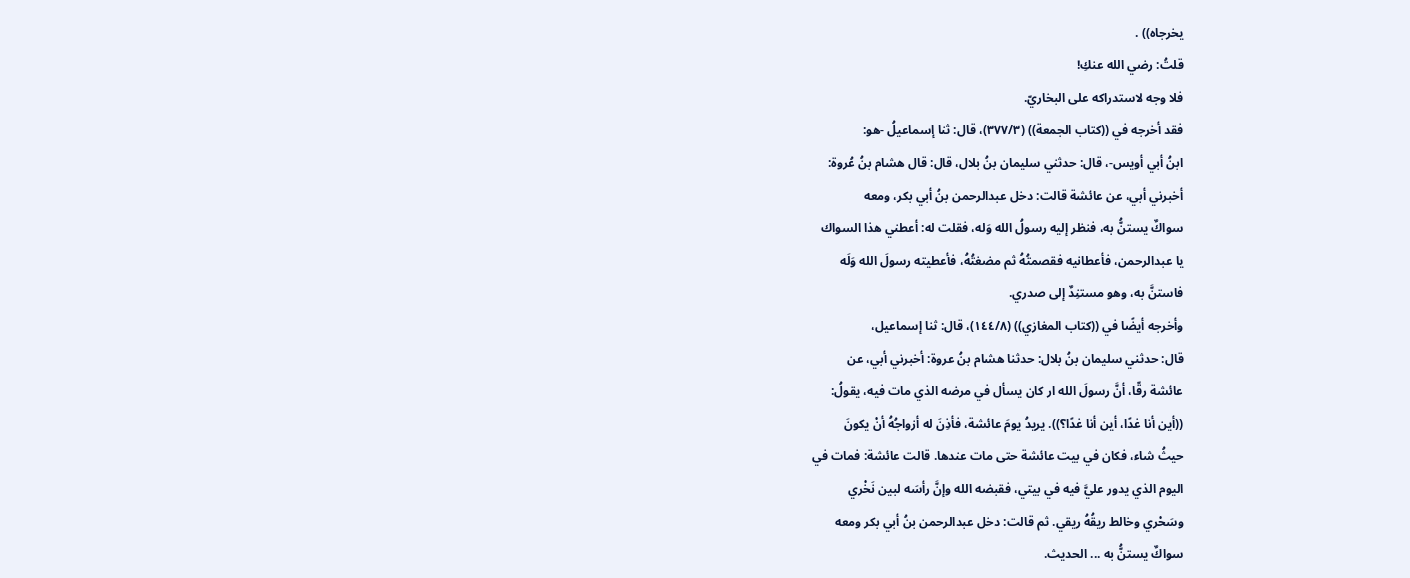يخرجاه)) .
قلتُ: رضي الله عنكِ!
فلا وجه لاستدراكه على البخاريّ.
فقد أخرجه في ((كتاب الجمعة)) (٣٧٧/٣)، قال: ثنا إسماعيلُ -هو:
ابنُ أبي أويس-، قال: حدثني سليمان بنُ بلال، قال: قال هشام بنُ عُروة:
أخبرني أبي، عن عائشة قالت: دخل عبدالرحمن بنُ أبي بكر، ومعه
سواكٌ يستنُّ به، فنظر إليه رسولُ الله وَله، فقلت له: أعطني هذا السواك
يا عبدالرحمن، فأعطانيه فقصمتُهُ ثم مضغتُهُ، فأعطيته رسولَ الله وَلَه
فاستنَّ به، وهو مستنِدٌ إلى صدري.
وأخرجه أيضًا في ((كتاب المغازي)) (١٤٤/٨)، قال: ثنا إسماعيل،
قال: حدثني سليمان بنُ بلال: حدثنا هشام بنُ عروة: أخبرني أبي، عن
عائشة رقّا، أنَّ رسولَ الله ار كان يسأل في مرضه الذي مات فيه، يقولُ:
((أين أنا غدًا، أين أنا غدًا؟)). يريدُ يومَ عائشة، فأذِنَ له أزواجُهُ أنْ يكونَ
حيثُ شاء، فكان في بيت عائشة حتى مات عندها. قالت عائشة: فمات في
اليوم الذي يدور عليَّ فيه في بيتي، فقبضه الله وإنَّ رأسَه لبين نَخْري
وسَحْري وخالط ريقُهُ ريقي. ثم قالت: دخل عبدالرحمن بنُ أبي بكر ومعه
سواكٌ يستنُّ به ... الحديث.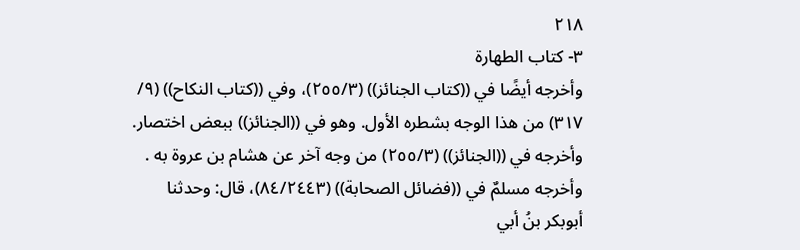٢١٨
٣- كتاب الطهارة
وأخرجه أيضًا في ((كتاب الجنائز)) (٢٥٥/٣)، وفي ((كتاب النكاح)) (٩/
٣١٧) من هذا الوجه بشطره الأول. وهو في ((الجنائز)) ببعض اختصار.
وأخرجه في ((الجنائز)) (٢٥٥/٣) من وجه آخر عن هشام بن عروة به .
وأخرجه مسلمٌ في ((فضائل الصحابة)) (٨٤/٢٤٤٣)، قال: وحدثنا
أبوبكر بنُ أبي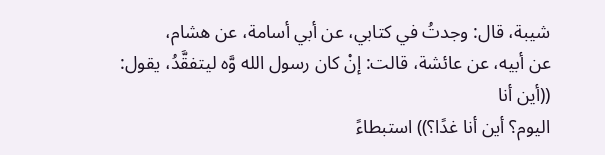شيبة، قال: وجدتُ في كتابي، عن أبي أسامة، عن هشام،
عن أبيه، عن عائشة، قالت: إنْ كان رسول الله وَّه ليتفقَّدُ، يقول: ((أين أنا
اليوم؟ أين أنا غدًا؟)) استبطاءً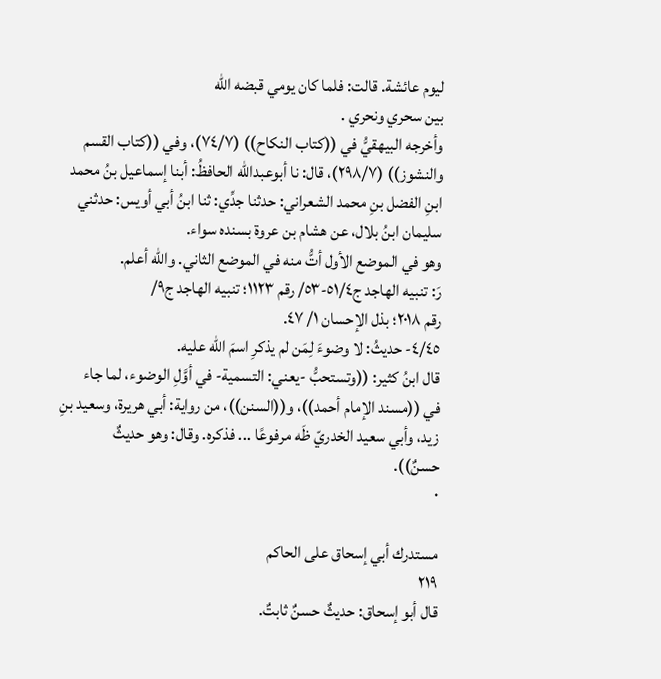ليوم عائشة. قالت: فلما كان يومي قبضه الله
بین سحري ونحري .
وأخرجه البيهقيُّ في ((كتاب النكاح)) (٧٤/٧)، وفي ((كتاب القسم
والنشوز)) (٢٩٨/٧)، قال: نا أبوعبدالله الحافظُ: أبنا إسماعيل بنُ محمد
ابنِ الفضل بنِ محمد الشعراني: حدثنا جدِّي: ثنا ابنُ أبي أويس: حدثني
سليمان ابنُ بلال، عن هشام بن عروة بسنده سواء.
وهو في الموضع الأول أتُّ منه في الموضع الثاني. والله أعلم.
رَ: تنبيه الهاجد ج٥١/٤-٥٣/ رقم ١١٢٣؛ تنبيه الهاجد ج٩/
رقم ٢٠١٨؛ بذل الإحسان ١/ ٤٧.
٤/٤٥- حديثُ: لا وضوءَ لِمَن لم يذكرِ اسمَ الله علیه.
قال ابنُ كثير: ((وتستحبُّ -يعني: التسمية- في أوَّلِ الوضوء، لما جاء
في ((مسند الإمام أحمد))، و((السنن))، من رواية: أبي هريرة، وسعيد بنِ
زيد، وأبي سعيد الخدريّ ظَه مرفوعًا ... فذكره. وقال: وهو حديثٌ
حسنٌ)).
٠

مستدرك أبي إسحاق على الحاكم
٢١٩
قال أبو إسحاق: حديثٌ حسنٌ ثابتٌ.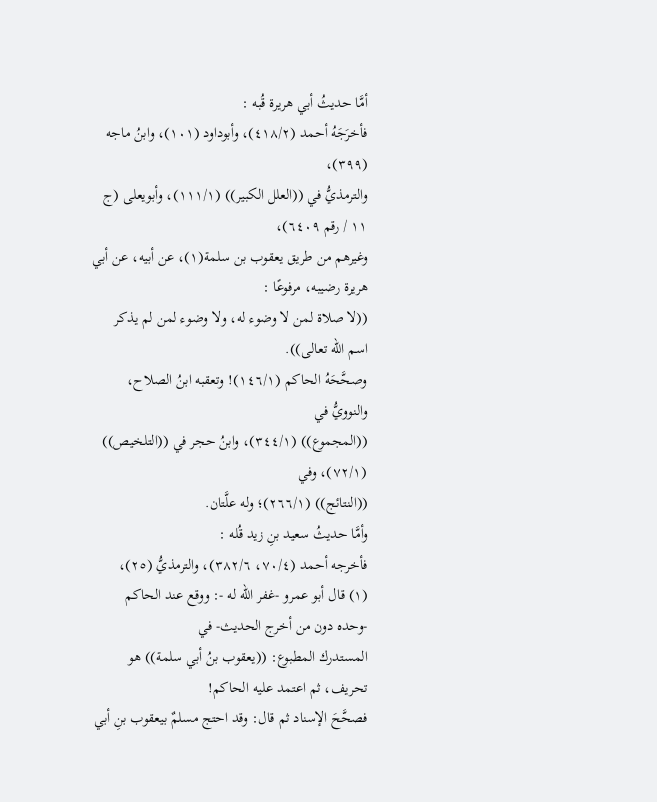أمَّا حديثُ أبي هريرة قُبه :
فأخرَجَهُ أحمد (٤١٨/٢)، وأبوداود (١٠١)، وابنُ ماجه (٣٩٩)،
والترمذيُّ في ((العلل الكبير)) (١١١/١)، وأبويعلى (ج ١١ / رقم ٦٤٠٩)،
وغيرهم من طريق يعقوب بن سلمة(١)، عن أبيه، عن أبي هريرة رضيبه، مرفوعًا :
((لا صلاة لمن لا وضوء له، ولا وضوء لمن لم يذكر اسم الله تعالى)).
وصحَّحَهُ الحاكم (١٤٦/١)! وتعقبه ابنُ الصلاح، والنوويُّ في
((المجموع)) (٣٤٤/١)، وابنُ حجر في ((التلخيص)) (٧٢/١)، وفي
((النتائج)) (٢٦٦/١)؛ وله علَّتان.
وأمَّا حدیثُ سعید بنِ زید قُله :
فأخرجه أحمد (٧٠/٤، ٣٨٢/٦)، والترمذيُّ (٢٥)،
(١) قال أبو عمرو -غفر الله له -: ووقع عند الحاكم -وحده دون من أخرج الحديث- في
المستدرك المطبوع: ((يعقوب بنُ أبي سلمة)) هو تحريف، ثم اعتمد عليه الحاكم!
فصحَّحَ الإسناد ثم قال: وقد احتج مسلمٌ بيعقوب بنِ أبي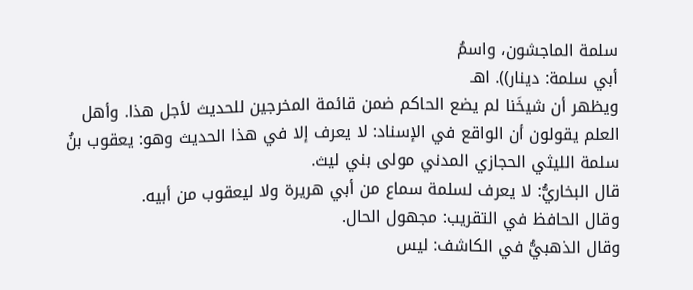سلمة الماجشون، واسمُ
أبي سلمة: دينار)). اهـ
ويظهر أن شيخَنا لم يضع الحاكم ضمن قائمة المخرجين للحديث لأجل هذا. وأهل
العلم يقولون أن الواقع في الإسناد: لا يعرف إلا في هذا الحديث وهو: يعقوب بنُ
سلمة الليثي الحجازي المدني مولى بني ليث.
قال البخاريُّ: لا يعرف لسلمة سماع من أبي هريرة ولا ليعقوب من أبيه.
وقال الحافظ في التقريب: مجهول الحال.
وقال الذهبيُّ في الكاشف: ليس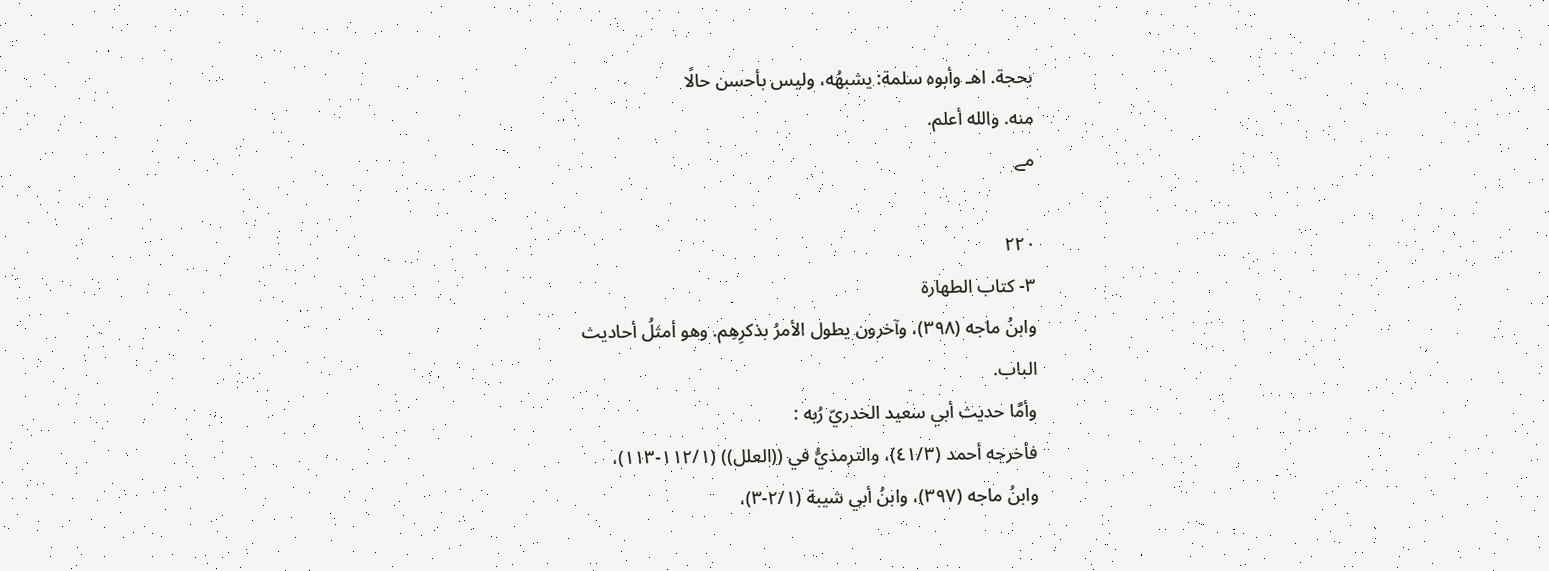بحجة. اهـ وأبوه سلمة: يشبهُه، وليس بأحسن حالًا
منه. والله أعلم.
مے

٢٢٠
٣- كتاب الطهارة
وابنُ ماجه (٣٩٨)، وآخرون يطول الأمرُ بذكرِهِم. وهو أمثلُ أحاديث
الباب.
وأمَّا حديث أبي سعيد الخدريّ رُبه :
فأخرجه أحمد (٤١/٣)، والترمذيُّ في ((العلل)) (١١٢/١-١١٣)،
وابنُ ماجه (٣٩٧)، وابنُ أبي شيبة (٢/١-٣)،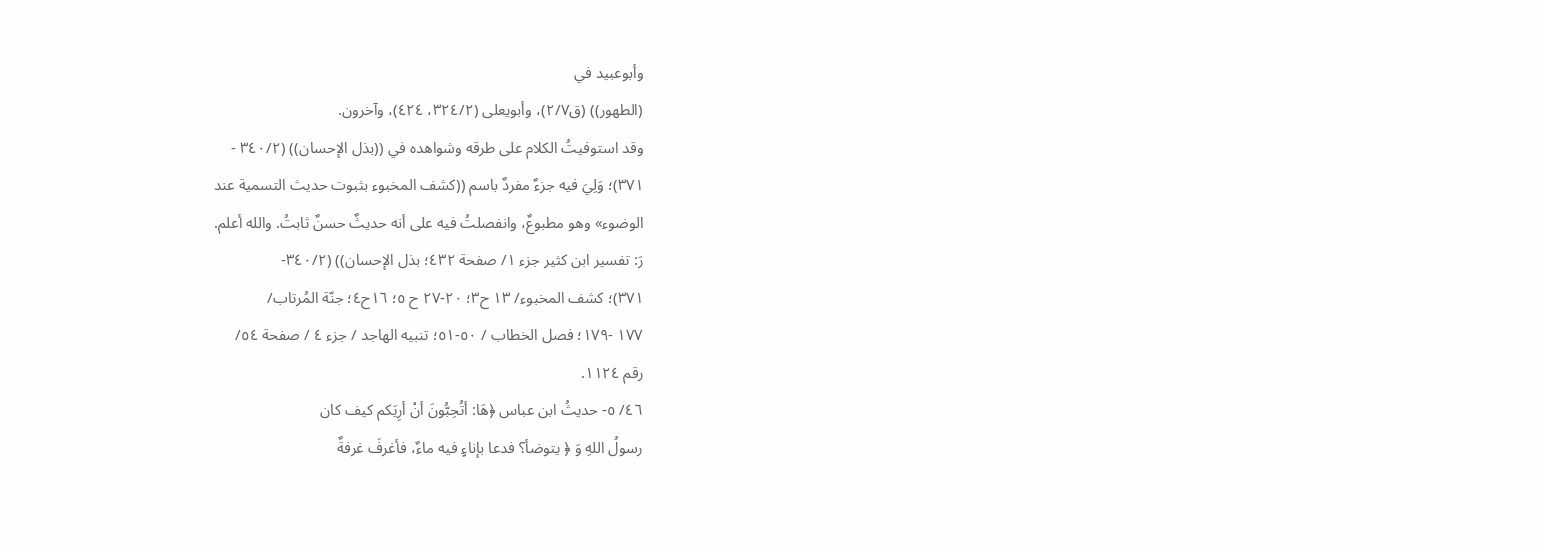وأبوعبيد في
(الطهور)) (ق٢/٧)، وأبويعلى (٣٢٤/٢، ٤٢٤)، وآخرون.
وقد استوفيتُ الكلام على طرقه وشواهده في ((بذل الإحسان)) (٣٤٠/٢ -
٣٧١)؛ وَلِيَ فيه جزءٌ مفردٌ باسم ((كشف المخبوء بثبوت حديث التسمية عند
الوضوء» وهو مطبوعٌ، وانفصلتُ فيه على أنه حديثٌ حسنٌ ثابتُ. والله أعلم.
رَ: تفسير ابن كثير جزء ١/ صفحة ٤٣٢؛ بذل الإحسان)) (٣٤٠/٢-
٣٧١)؛ كشف المخبوء/ ١٣ ح٣؛ ٢٠-٢٧ ح ٥؛ ١٦ح٤؛ جنّة المُرتاب/
١٧٧ -١٧٩؛ فصل الخطاب / ٥٠-٥١؛ تنبيه الهاجد / جزء ٤ / صفحة ٥٤/
رقم ١١٢٤.
٤٦/ ٥- حديثُ ابن عباس ﴿هَا: أتُحِبُّونَ أنْ أرِيَكم كيف كان
رسولُ اللهِ وَ ﴿ يتوضأ؟ فدعا بإناءٍ فيه ماءٌ، فأغرفَ غرفةٌ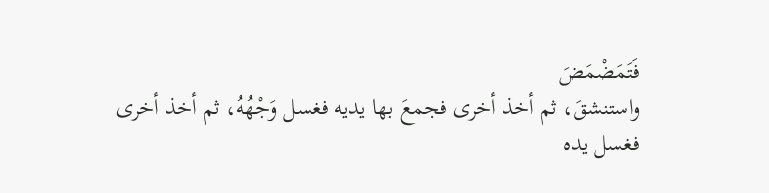فَتَمَضْمَضَ
واستنشقَ، ثم أخذ أخرى فجمعَ بها يديه فغسل وَجْهُهُ، ثم أخذ أخرى
فغسل يده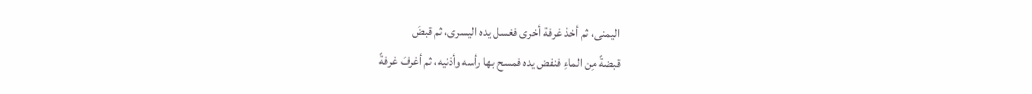اليمنى، ثم أخذ غرفة أخرى فغسل يده اليسرى، ثم قبضَ
قبضةً مِن الماءِ فنفض يده فمسح بها رأسه وأذنيه، ثم أغرفَ غرفةً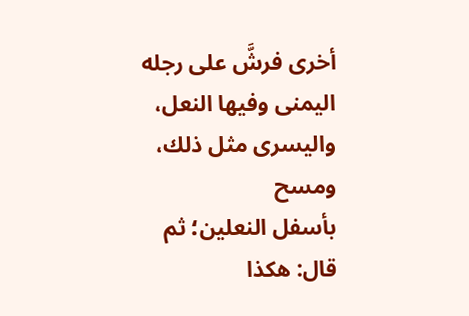أخرى فرشَّ على رجله اليمنى وفيها النعل، واليسرى مثل ذلك، ومسح
بأسفل النعلين؛ ثم قال: هكذا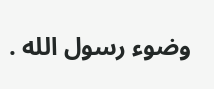وضوء رسول الله .